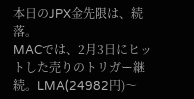本日のJPX金先限は、続落。
MACでは、2月3日にヒットした売りのトリガー継続。LMA(24982円)〜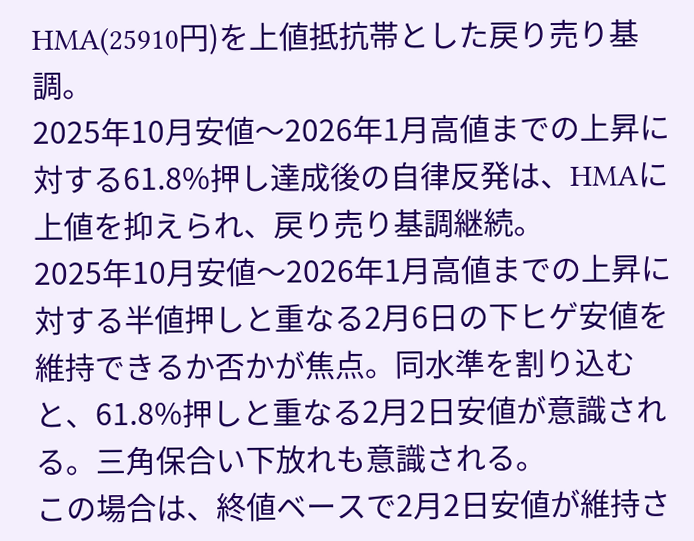HMA(25910円)を上値抵抗帯とした戻り売り基調。
2025年10月安値〜2026年1月高値までの上昇に対する61.8%押し達成後の自律反発は、HMAに上値を抑えられ、戻り売り基調継続。
2025年10月安値〜2026年1月高値までの上昇に対する半値押しと重なる2月6日の下ヒゲ安値を維持できるか否かが焦点。同水準を割り込むと、61.8%押しと重なる2月2日安値が意識される。三角保合い下放れも意識される。
この場合は、終値ベースで2月2日安値が維持さ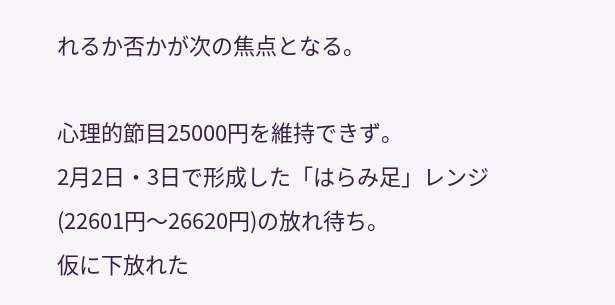れるか否かが次の焦点となる。

心理的節目25000円を維持できず。
2月2日・3日で形成した「はらみ足」レンジ(22601円〜26620円)の放れ待ち。
仮に下放れた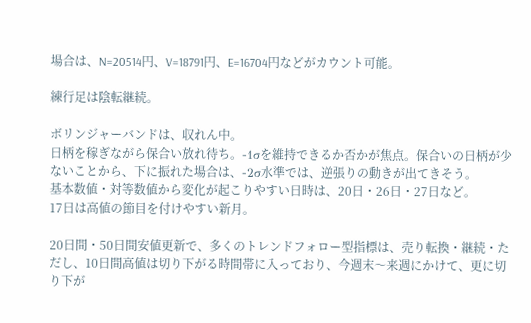場合は、N=20514円、V=18791円、E=16704円などがカウント可能。

練行足は陰転継続。

ボリンジャーバンドは、収れん中。
日柄を稼ぎながら保合い放れ待ち。-1σを維持できるか否かが焦点。保合いの日柄が少ないことから、下に振れた場合は、-2σ水準では、逆張りの動きが出てきそう。
基本数値・対等数値から変化が起こりやすい日時は、20日・26日・27日など。
17日は高値の節目を付けやすい新月。

20日間・50日間安値更新で、多くのトレンドフォロー型指標は、売り転換・継続・ただし、10日間高値は切り下がる時間帯に入っており、今週末〜来週にかけて、更に切り下が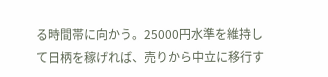る時間帯に向かう。25000円水準を維持して日柄を稼げれば、売りから中立に移行す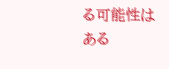る可能性はある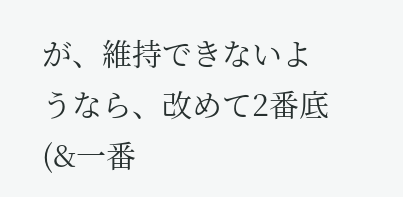が、維持できないようなら、改めて2番底(&一番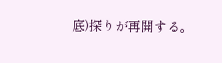底)探りが再開する。